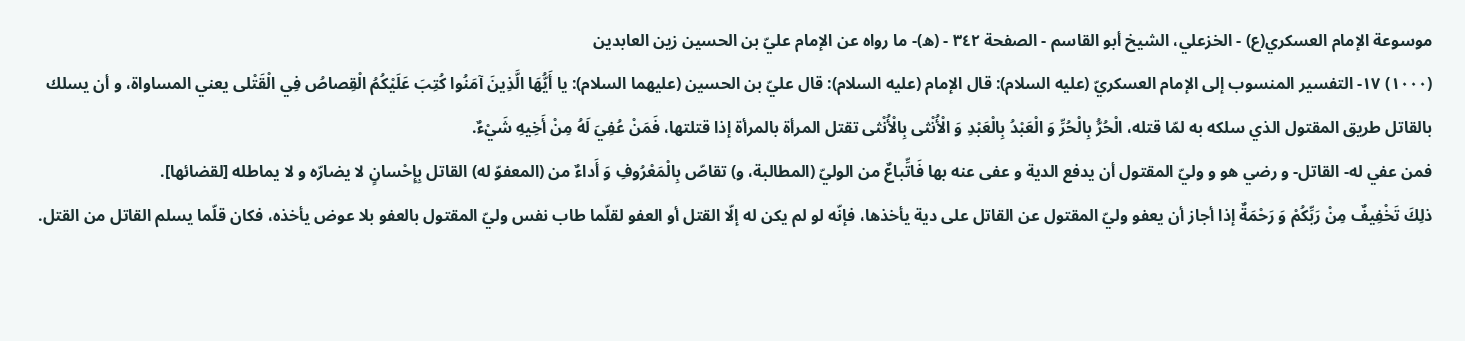موسوعة الإمام العسكري(ع) - الخزعلي، الشيخ أبو القاسم - الصفحة ٣٤٢ - (ه)- ما رواه عن الإمام عليّ بن الحسين زين العابدين
(١٠٠٠) ١٧- التفسير المنسوب إلى الإمام العسكريّ (عليه السلام): قال الإمام (عليه السلام): قال عليّ بن الحسين (عليهما السلام): يا أَيُّهَا الَّذِينَ آمَنُوا كُتِبَ عَلَيْكُمُ الْقِصاصُ فِي الْقَتْلى يعني المساواة، و أن يسلك بالقاتل طريق المقتول الذي سلكه به لمّا قتله، الْحُرُّ بِالْحُرِّ وَ الْعَبْدُ بِالْعَبْدِ وَ الْأُنْثى بِالْأُنْثى تقتل المرأة بالمرأة إذا قتلتها، فَمَنْ عُفِيَ لَهُ مِنْ أَخِيهِ شَيْءٌ.
فمن عفي له- القاتل- و رضي هو و وليّ المقتول أن يدفع الدية و عفى عنه بها فَاتِّباعٌ من الوليّ (المطالبة، و) تقاصّ بِالْمَعْرُوفِ وَ أَداءٌ من (المعفوّ له) القاتل بِإِحْسانٍ لا يضارّه و لا يماطله [لقضائها].
ذلِكَ تَخْفِيفٌ مِنْ رَبِّكُمْ وَ رَحْمَةٌ إذا أجاز أن يعفو وليّ المقتول عن القاتل على دية يأخذها، فإنّه لو لم يكن له إلّا القتل أو العفو لقلّما طاب نفس وليّ المقتول بالعفو بلا عوض يأخذه، فكان قلّما يسلم القاتل من القتل.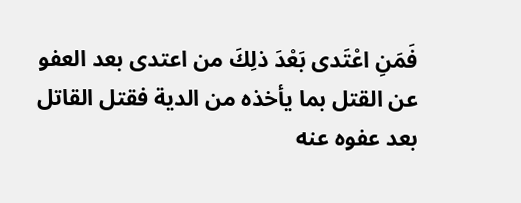فَمَنِ اعْتَدى بَعْدَ ذلِكَ من اعتدى بعد العفو عن القتل بما يأخذه من الدية فقتل القاتل بعد عفوه عنه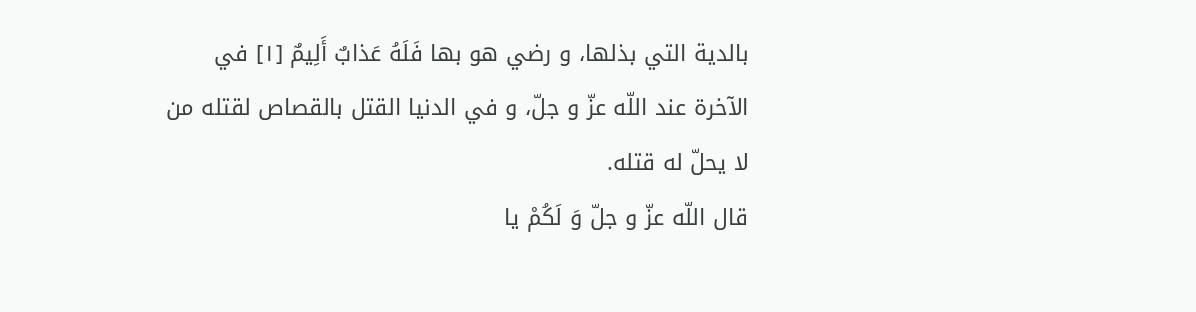بالدية التي بذلها، و رضي هو بها فَلَهُ عَذابٌ أَلِيمٌ [١] في الآخرة عند اللّه عزّ و جلّ، و في الدنيا القتل بالقصاص لقتله من لا يحلّ له قتله.
قال اللّه عزّ و جلّ وَ لَكُمْ يا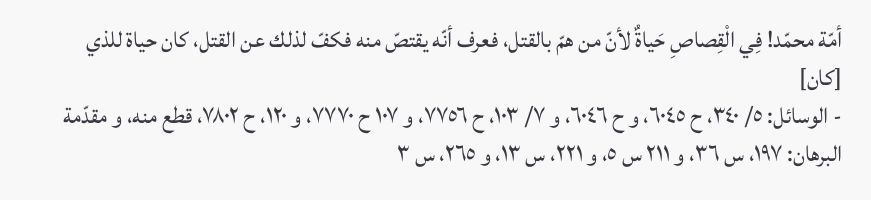أمّة محمّد! فِي الْقِصاصِ حَياةٌ لأنّ من همّ بالقتل، فعرف أنّه يقتصّ منه فكفّ لذلك عن القتل، كان حياة للذي [كان]
- الوسائل: ٥/ ٣٤٠، ح ٦٠٤٥، و ح ٦٠٤٦، و ٧/ ١٠٣، ح ٧٧٥٦، و ١٠٧ ح ٧٧٧٠، و ١٢٠، ح ٧٨٠٢، قطع منه، و مقدّمة البرهان: ١٩٧، س ٣٦، و ٢١١ س ٥، و ٢٢١، س ١٣، و ٢٦٥، س ٣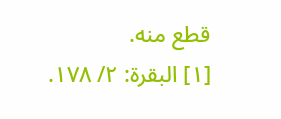قطع منه.
[١] البقرة: ٢/ ١٧٨.